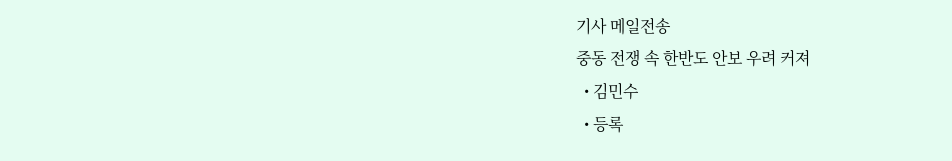기사 메일전송
중동 전쟁 속 한반도 안보 우려 커져
  • 김민수
  • 등록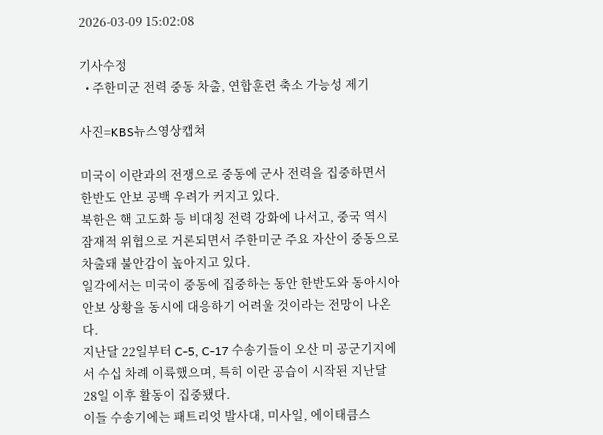2026-03-09 15:02:08

기사수정
  • 주한미군 전력 중동 차출, 연합훈련 축소 가능성 제기

사진=KBS뉴스영상캡쳐

미국이 이란과의 전쟁으로 중동에 군사 전력을 집중하면서 한반도 안보 공백 우려가 커지고 있다.
북한은 핵 고도화 등 비대칭 전력 강화에 나서고, 중국 역시 잠재적 위협으로 거론되면서 주한미군 주요 자산이 중동으로 차출돼 불안감이 높아지고 있다.
일각에서는 미국이 중동에 집중하는 동안 한반도와 동아시아 안보 상황을 동시에 대응하기 어려울 것이라는 전망이 나온다.
지난달 22일부터 C-5, C-17 수송기들이 오산 미 공군기지에서 수십 차례 이륙했으며, 특히 이란 공습이 시작된 지난달 28일 이후 활동이 집중됐다.
이들 수송기에는 패트리엇 발사대, 미사일, 에이태큼스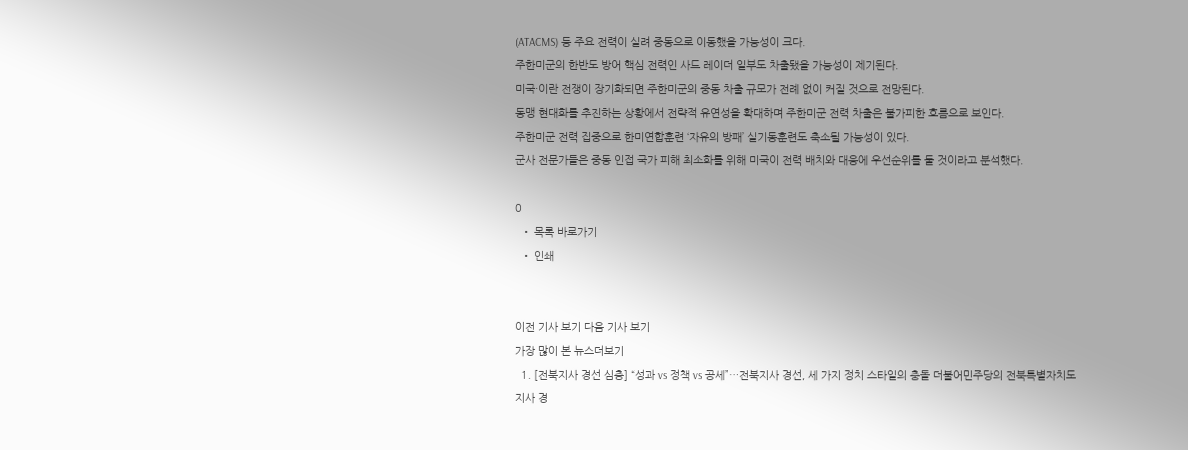(ATACMS) 등 주요 전력이 실려 중동으로 이동했을 가능성이 크다.
주한미군의 한반도 방어 핵심 전력인 사드 레이더 일부도 차출됐을 가능성이 제기된다.
미국·이란 전쟁이 장기화되면 주한미군의 중동 차출 규모가 전례 없이 커질 것으로 전망된다.
동맹 현대화를 추진하는 상황에서 전략적 유연성을 확대하며 주한미군 전력 차출은 불가피한 흐름으로 보인다.
주한미군 전력 집중으로 한미연합훈련 ‘자유의 방패’ 실기동훈련도 축소될 가능성이 있다.
군사 전문가들은 중동 인접 국가 피해 최소화를 위해 미국이 전력 배치와 대응에 우선순위를 둘 것이라고 분석했다.

0
  • 목록 바로가기
  • 인쇄


이전 기사 보기 다음 기사 보기
가장 많이 본 뉴스더보기
  1. [전북지사 경선 심층] “성과 vs 정책 vs 공세”…전북지사 경선, 세 가지 정치 스타일의 충돌 더불어민주당의 전북특별자치도지사 경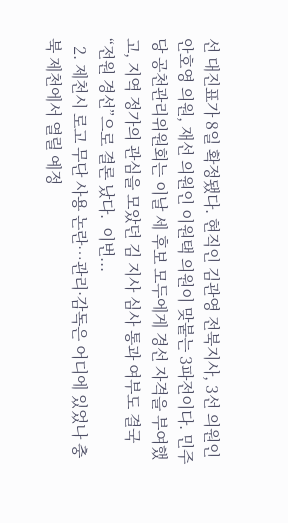선 대진표가 8일 확정됐다. 현직인 김관영 전북지사, 3선 의원인 안호영 의원, 재선 의원인 이원택 의원이 맞붙는 3파전이다. 민주당 공천관리위원회는 이날 세 후보 모두에게 경선 자격을 부여했고, 지역 정가의 관심을 모았던 김 지사 심사 통과 여부도 결국 “전원 경선”으로 결론 났다.  이번...
  2. 제천시 로고 무단 사용 논란…관리·감독은 어디에 있었나 충북 제천에서 열릴 예정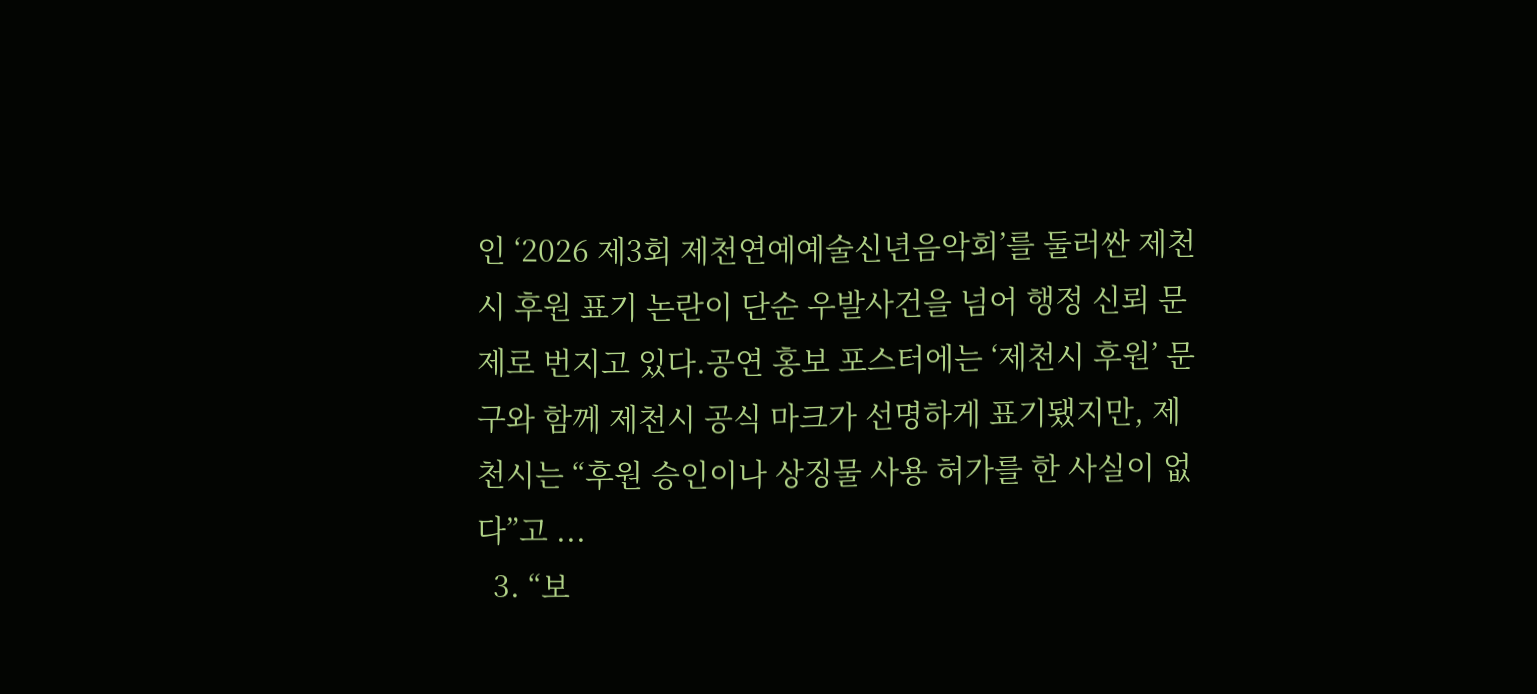인 ‘2026 제3회 제천연예예술신년음악회’를 둘러싼 제천시 후원 표기 논란이 단순 우발사건을 넘어 행정 신뢰 문제로 번지고 있다.공연 홍보 포스터에는 ‘제천시 후원’ 문구와 함께 제천시 공식 마크가 선명하게 표기됐지만, 제천시는 “후원 승인이나 상징물 사용 허가를 한 사실이 없다”고 ...
  3. “보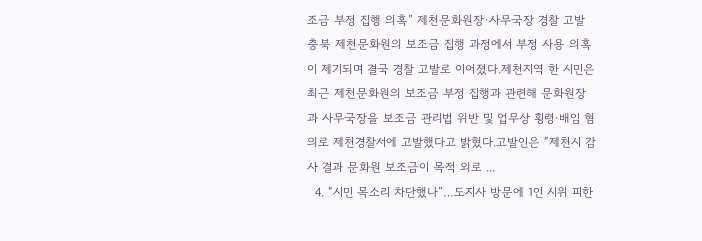조금 부정 집행 의혹” 제천문화원장·사무국장 경찰 고발 충북 제천문화원의 보조금 집행 과정에서 부정 사용 의혹이 제기되며 결국 경찰 고발로 이어졌다.제천지역 한 시민은 최근 제천문화원의 보조금 부정 집행과 관련해 문화원장과 사무국장을 보조금 관리법 위반 및 업무상 횡령·배임 혐의로 제천경찰서에 고발했다고 밝혔다.고발인은 “제천시 감사 결과 문화원 보조금이 목적 외로 ...
  4. “시민 목소리 차단했나”…도지사 방문에 1인 시위 피한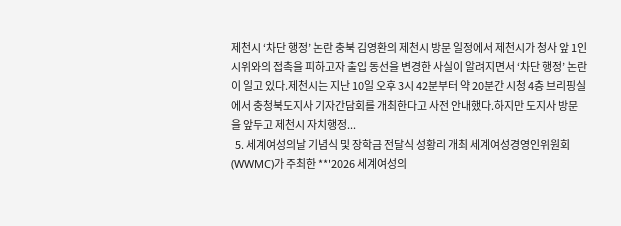제천시 ‘차단 행정’ 논란 충북 김영환의 제천시 방문 일정에서 제천시가 청사 앞 1인 시위와의 접촉을 피하고자 출입 동선을 변경한 사실이 알려지면서 ‘차단 행정’ 논란이 일고 있다.제천시는 지난 10일 오후 3시 42분부터 약 20분간 시청 4층 브리핑실에서 충청북도지사 기자간담회를 개최한다고 사전 안내했다.하지만 도지사 방문을 앞두고 제천시 자치행정...
  5. 세계여성의날 기념식 및 장학금 전달식 성황리 개최 세계여성경영인위원회(WWMC)가 주최한 **'2026 세계여성의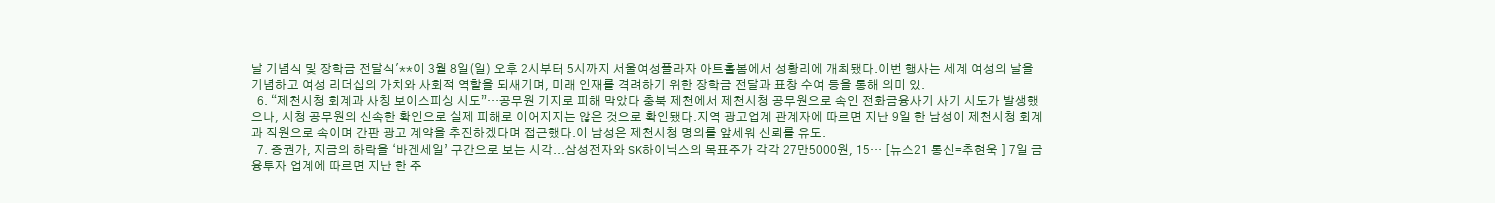날 기념식 및 장학금 전달식'**이 3월 8일(일) 오후 2시부터 5시까지 서울여성플라자 아트홀봄에서 성황리에 개최됐다.이번 행사는 세계 여성의 날을 기념하고 여성 리더십의 가치와 사회적 역할을 되새기며, 미래 인재를 격려하기 위한 장학금 전달과 표창 수여 등을 통해 의미 있.
  6. “제천시청 회계과 사칭 보이스피싱 시도”…공무원 기지로 피해 막았다 충북 제천에서 제천시청 공무원으로 속인 전화금융사기 사기 시도가 발생했으나, 시청 공무원의 신속한 확인으로 실제 피해로 이어지지는 않은 것으로 확인됐다.지역 광고업계 관계자에 따르면 지난 9일 한 남성이 제천시청 회계과 직원으로 속이며 간판 광고 계약을 추진하겠다며 접근했다.이 남성은 제천시청 명의를 앞세워 신뢰를 유도.
  7. 증권가, 지금의 하락을 ‘바겐세일’ 구간으로 보는 시각...삼성전자와 SK하이닉스의 목표주가 각각 27만5000원, 15… [뉴스21 통신=추현욱 ] 7일 금융투자 업계에 따르면 지난 한 주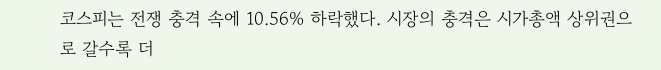코스피는 전쟁 충격 속에 10.56% 하락했다. 시장의 충격은 시가총액 상위권으로 갈수록 더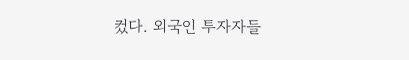컸다. 외국인 투자자들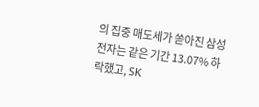의 집중 매도세가 쏟아진 삼성전자는 같은 기간 13.07% 하락했고, SK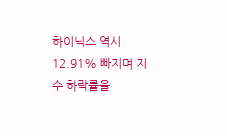하이닉스 역시 12.91% 빠지며 지수 하락률을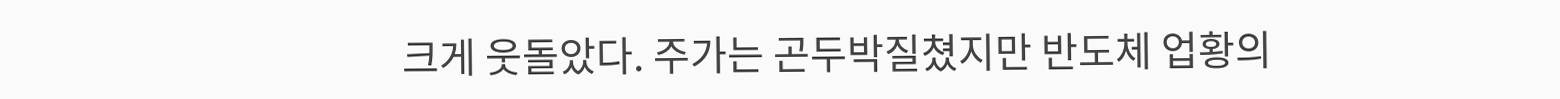크게 웃돌았다. 주가는 곤두박질쳤지만 반도체 업황의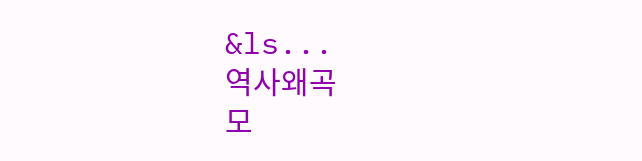&ls...
역사왜곡
모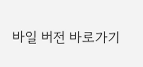바일 버전 바로가기